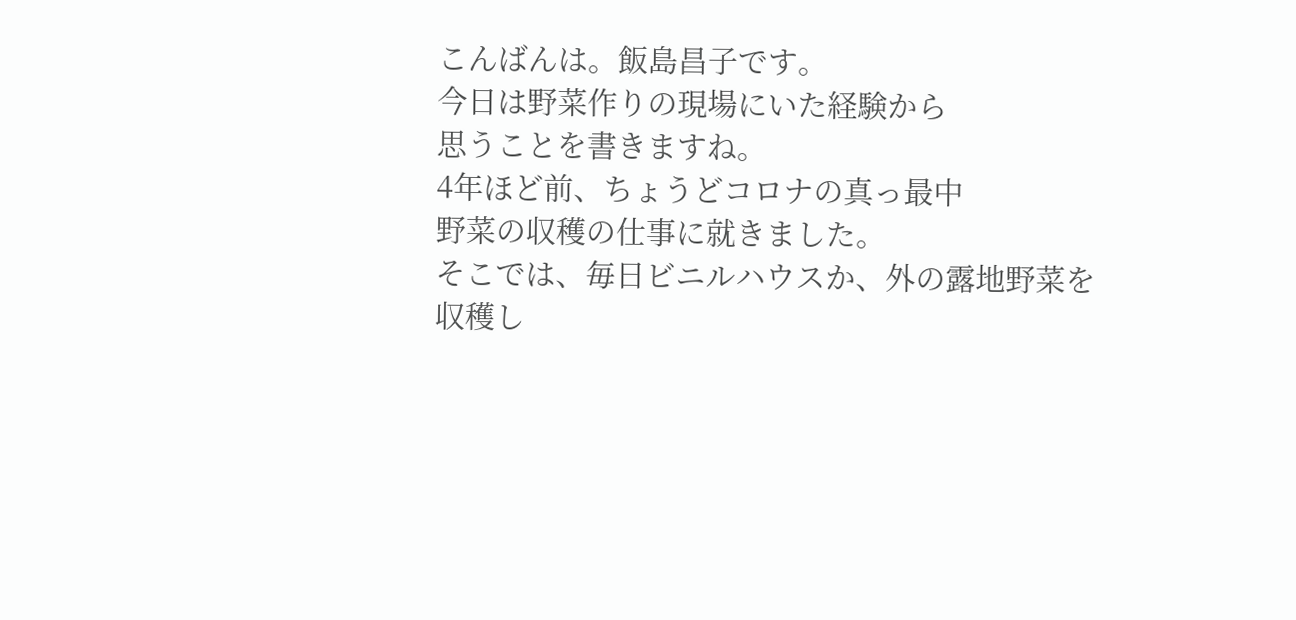こんばんは。飯島昌子です。
今日は野菜作りの現場にいた経験から
思うことを書きますね。
4年ほど前、ちょうどコロナの真っ最中
野菜の収穫の仕事に就きました。
そこでは、毎日ビニルハウスか、外の露地野菜を
収穫し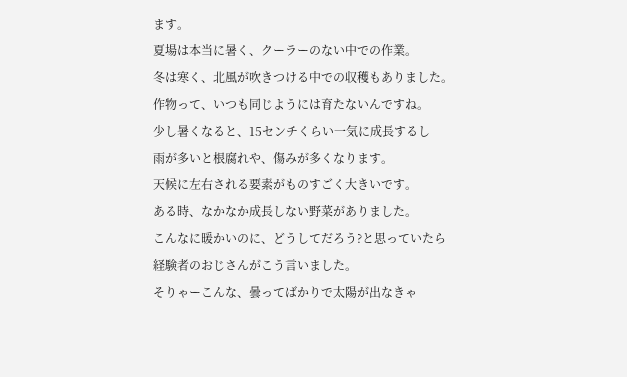ます。
夏場は本当に暑く、クーラーのない中での作業。
冬は寒く、北風が吹きつける中での収穫もありました。
作物って、いつも同じようには育たないんですね。
少し暑くなると、15センチくらい一気に成長するし
雨が多いと根腐れや、傷みが多くなります。
天候に左右される要素がものすごく大きいです。
ある時、なかなか成長しない野菜がありました。
こんなに暖かいのに、どうしてだろう?と思っていたら
経験者のおじさんがこう言いました。
そりゃーこんな、曇ってばかりで太陽が出なきゃ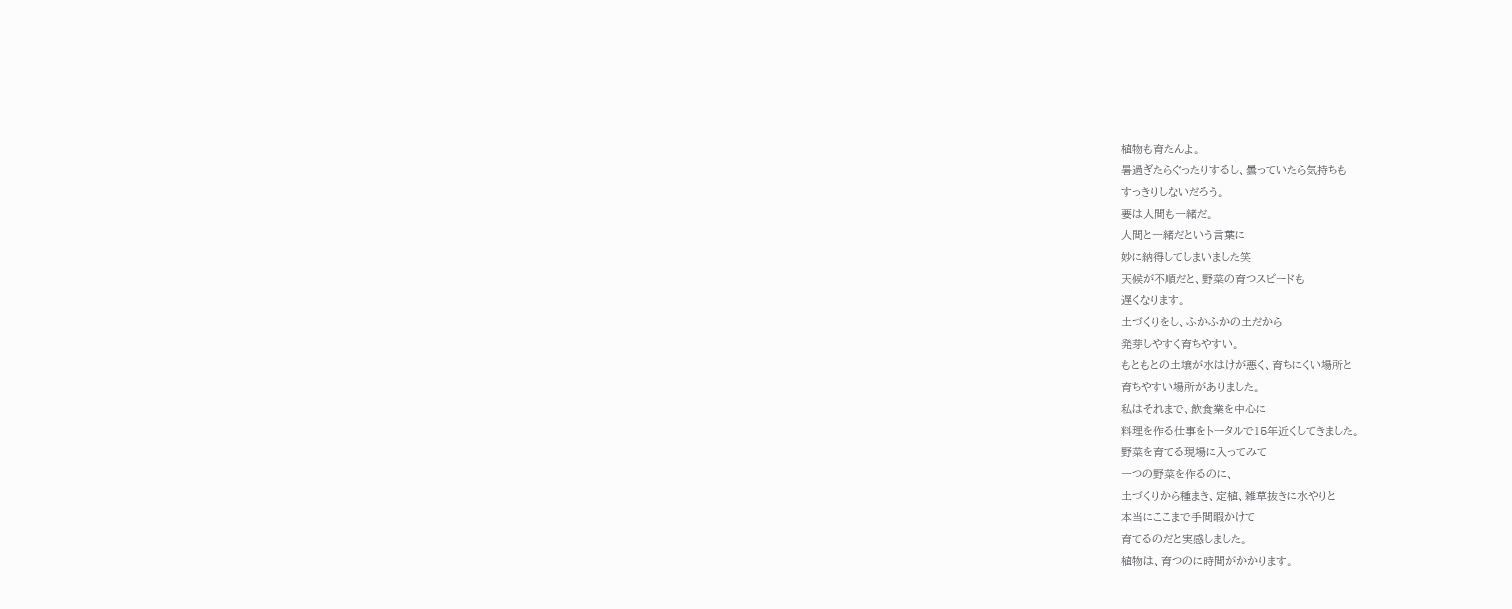植物も育たんよ。
暑過ぎたらぐったりするし、曇っていたら気持ちも
すっきりしないだろう。
要は人間も一緒だ。
人間と一緒だという言葉に
妙に納得してしまいました笑
天候が不順だと、野菜の育つスピードも
遅くなります。
土づくりをし、ふかふかの土だから
発芽しやすく育ちやすい。
もともとの土壌が水はけが悪く、育ちにくい場所と
育ちやすい場所がありました。
私はそれまで、飲食業を中心に
料理を作る仕事をトータルで15年近くしてきました。
野菜を育てる現場に入ってみて
一つの野菜を作るのに、
土づくりから種まき、定植、雑草抜きに水やりと
本当にここまで手間暇かけて
育てるのだと実感しました。
植物は、育つのに時間がかかります。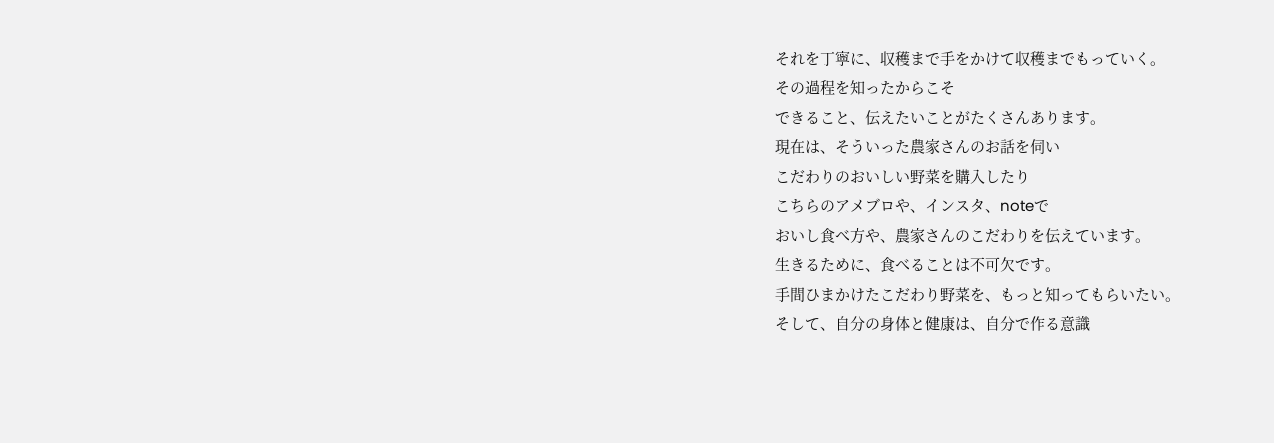それを丁寧に、収穫まで手をかけて収穫までもっていく。
その過程を知ったからこそ
できること、伝えたいことがたくさんあります。
現在は、そういった農家さんのお話を伺い
こだわりのおいしい野菜を購入したり
こちらのアメブロや、インスタ、noteで
おいし食べ方や、農家さんのこだわりを伝えています。
生きるために、食べることは不可欠です。
手間ひまかけたこだわり野菜を、もっと知ってもらいたい。
そして、自分の身体と健康は、自分で作る意識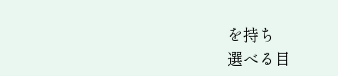を持ち
選べる目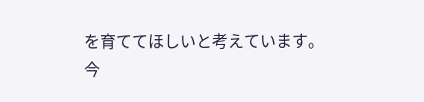を育ててほしいと考えています。
今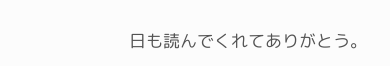日も読んでくれてありがとう。